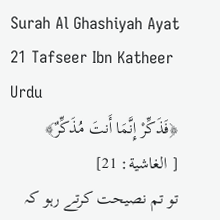Surah Al Ghashiyah Ayat 21 Tafseer Ibn Katheer Urdu
﴿فَذَكِّرْ إِنَّمَا أَنتَ مُذَكِّرٌ﴾
[ الغاشية: 21]
تو تم نصیحت کرتے رہو کہ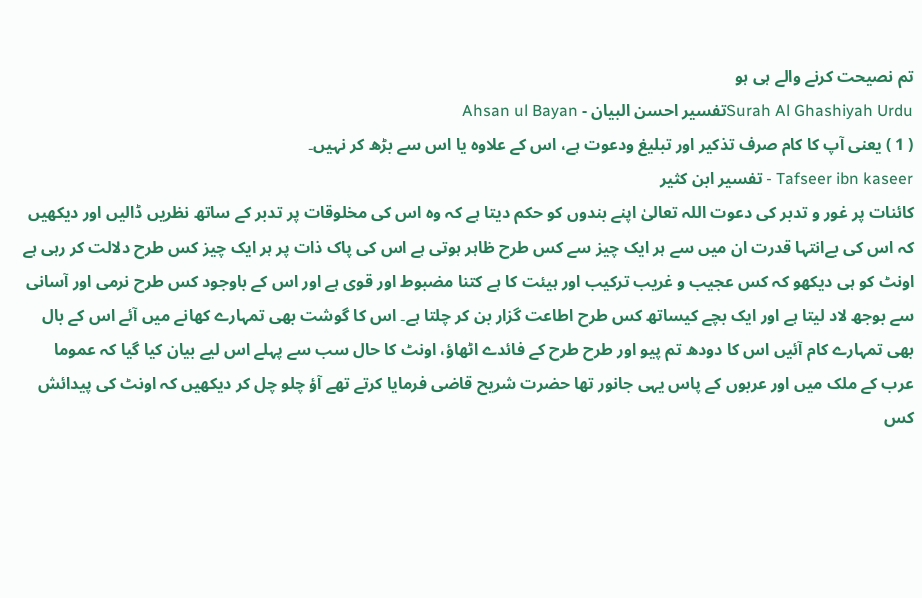تم نصیحت کرنے والے ہی ہو
Surah Al Ghashiyah Urduتفسیر احسن البیان - Ahsan ul Bayan
( 1 ) یعنی آپ کا کام صرف تذکیر اور تبلیغ ودعوت ہے، اس کے علاوہ یا اس سے بڑھ کر نہیں۔
Tafseer ibn kaseer - تفسیر ابن کثیر
کائنات پر غور و تدبر کی دعوت اللہ تعالیٰ اپنے بندوں کو حکم دیتا ہے کہ وہ اس کی مخلوقات پر تدبر کے ساتھ نظریں ڈالیں اور دیکھیں کہ اس کی بےانتہا قدرت ان میں سے ہر ایک چیز سے کس طرح ظاہر ہوتی ہے اس کی پاک ذات پر ہر ایک چیز کس طرح دلالت کر رہی ہے اونٹ کو ہی دیکھو کہ کس عجیب و غریب ترکیب اور ہیئت کا ہے کتنا مضبوط اور قوی ہے اور اس کے باوجود کس طرح نرمی اور آسانی سے بوجھ لاد لیتا ہے اور ایک بچے کیساتھ کس طرح اطاعت گزار بن کر چلتا ہے۔ اس کا گوشت بھی تمہارے کھانے میں آئے اس کے بال بھی تمہارے کام آئیں اس کا دودھ تم پیو اور طرح طرح کے فائدے اٹھاؤ، اونٹ کا حال سب سے پہلے اس لیے بیان کیا گیا کہ عموما عرب کے ملک میں اور عربوں کے پاس یہی جانور تھا حضرت شریح قاضی فرمایا کرتے تھے آؤ چلو چل کر دیکھیں کہ اونٹ کی پیدائش کس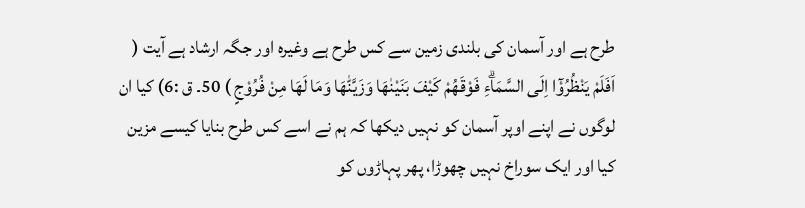طرح ہے اور آسمان کی بلندی زمین سے کس طرح ہے وغیرہ اور جگہ ارشاد ہے آیت ( اَفَلَمْ يَنْظُرُوْٓا اِلَى السَّمَاۗءِ فَوْقَهُمْ كَيْفَ بَنَيْنٰهَا وَزَيَّنّٰهَا وَمَا لَهَا مِنْ فُرُوْجٍ ) 50۔ ق :6) کیا ان لوگوں نے اپنے اوپر آسمان کو نہیں دیکھا کہ ہم نے اسے کس طرح بنایا کیسے مزین کیا اور ایک سوراخ نہیں چھوڑا، پھر پہاڑوں کو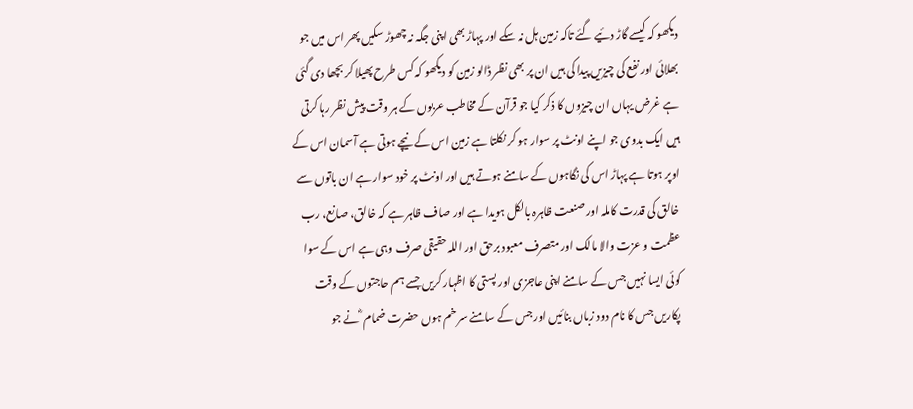دیکھو کہ کیسے گاڑ دئیے گئے تاکہ زمین ہل نہ سکے اور پہاڑ بھی اپنی جگہ نہ چھوڑ سکیں پھر اس میں جو بھلائی اور نفع کی چیزیں پیدا کی ہیں ان پر بھی نظر ڈالو زمین کو دیکھو کہ کس طرح پھیلا کر بچھا دی گئی ہے غرض یہاں ان چیزوں کا ذکر کیا جو قرآن کے مخاطب عربوں کے ہر وقت پیش نظر رہا کرتی ہیں ایک بدوی جو اپنے اونٹ پر سوار ہو کر نکلتا ہے زمین اس کے نیچے ہوتی ہے آسمان اس کے اوپر ہوتا ہے پہاڑ اس کی نگاہوں کے سامنے ہوتے ہیں اور اونٹ پر خود سوار ہے ان باتوں سے خالق کی قدرت کاملہ اور صنعت ظاہرہ بالکل ہویدا ہے اور صاف ظاہر ہے کہ خالق، صانع، رب عظمت و عزت والا مالک اور متصرف معبود برحق اور اللہ حقیقی صرف وہی ہے اس کے سوا کوئی ایسا نہیں جس کے سامنے اپنی عاجزی اور پستی کا اظہار کریں جسے ہم حاجتوں کے وقت پکاریں جس کا نام دود زباں بنائیں اور جس کے سامنے سر خم ہوں حضرت ضمام ؓ نے جو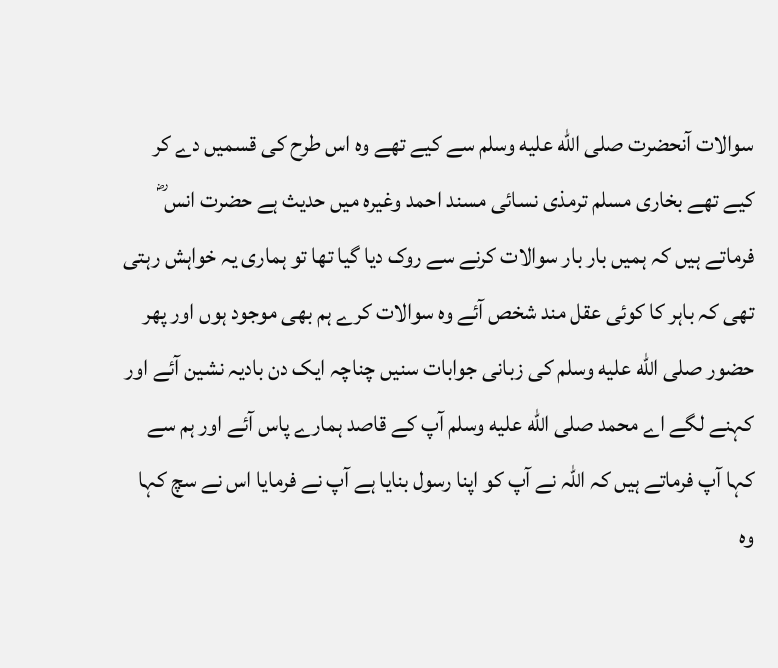سوالات آنحضرت صلى الله عليه وسلم سے کیے تھے وہ اس طرح کی قسمیں دے کر کیے تھے بخاری مسلم ترمذی نسائی مسند احمد وغیرہ میں حدیث ہے حضرت انس ؓ فرماتے ہیں کہ ہمیں بار بار سوالات کرنے سے روک دیا گیا تھا تو ہماری یہ خواہش رہتی تھی کہ باہر کا کوئی عقل مند شخص آئے وہ سوالات کرے ہم بھی موجود ہوں اور پھر حضور صلى الله عليه وسلم کی زبانی جوابات سنیں چناچہ ایک دن بادیہ نشین آئے اور کہنے لگے اے محمد صلى الله عليه وسلم آپ کے قاصد ہمارے پاس آئے اور ہم سے کہا آپ فرماتے ہیں کہ اللہ نے آپ کو اپنا رسول بنایا ہے آپ نے فرمایا اس نے سچ کہا وہ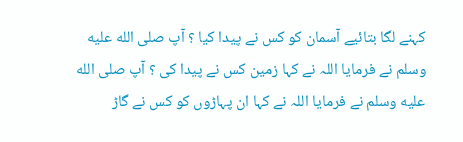کہنے لگا بتائیے آسمان کو کس نے پیدا کیا ؟ آپ صلى الله عليه وسلم نے فرمایا اللہ نے کہا زمین کس نے پیدا کی ؟ آپ صلى الله عليه وسلم نے فرمایا اللہ نے کہا ان پہاڑوں کو کس نے گاڑ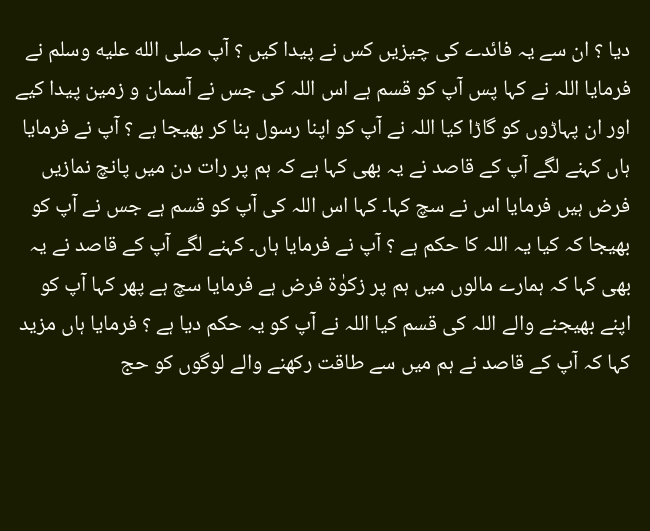دیا ؟ ان سے یہ فائدے کی چیزیں کس نے پیدا کیں ؟ آپ صلى الله عليه وسلم نے فرمایا اللہ نے کہا پس آپ کو قسم ہے اس اللہ کی جس نے آسمان و زمین پیدا کیے اور ان پہاڑوں کو گاڑا کیا اللہ نے آپ کو اپنا رسول بنا کر بھیجا ہے ؟ آپ نے فرمایا ہاں کہنے لگے آپ کے قاصد نے یہ بھی کہا ہے کہ ہم پر رات دن میں پانچ نمازیں فرض ہیں فرمایا اس نے سچ کہا۔ کہا اس اللہ کی آپ کو قسم ہے جس نے آپ کو بھیجا کہ کیا یہ اللہ کا حکم ہے ؟ آپ نے فرمایا ہاں۔ کہنے لگے آپ کے قاصد نے یہ بھی کہا کہ ہمارے مالوں میں ہم پر زکوٰۃ فرض ہے فرمایا سچ ہے پھر کہا آپ کو اپنے بھیجنے والے اللہ کی قسم کیا اللہ نے آپ کو یہ حکم دیا ہے ؟ فرمایا ہاں مزید کہا کہ آپ کے قاصد نے ہم میں سے طاقت رکھنے والے لوگوں کو حج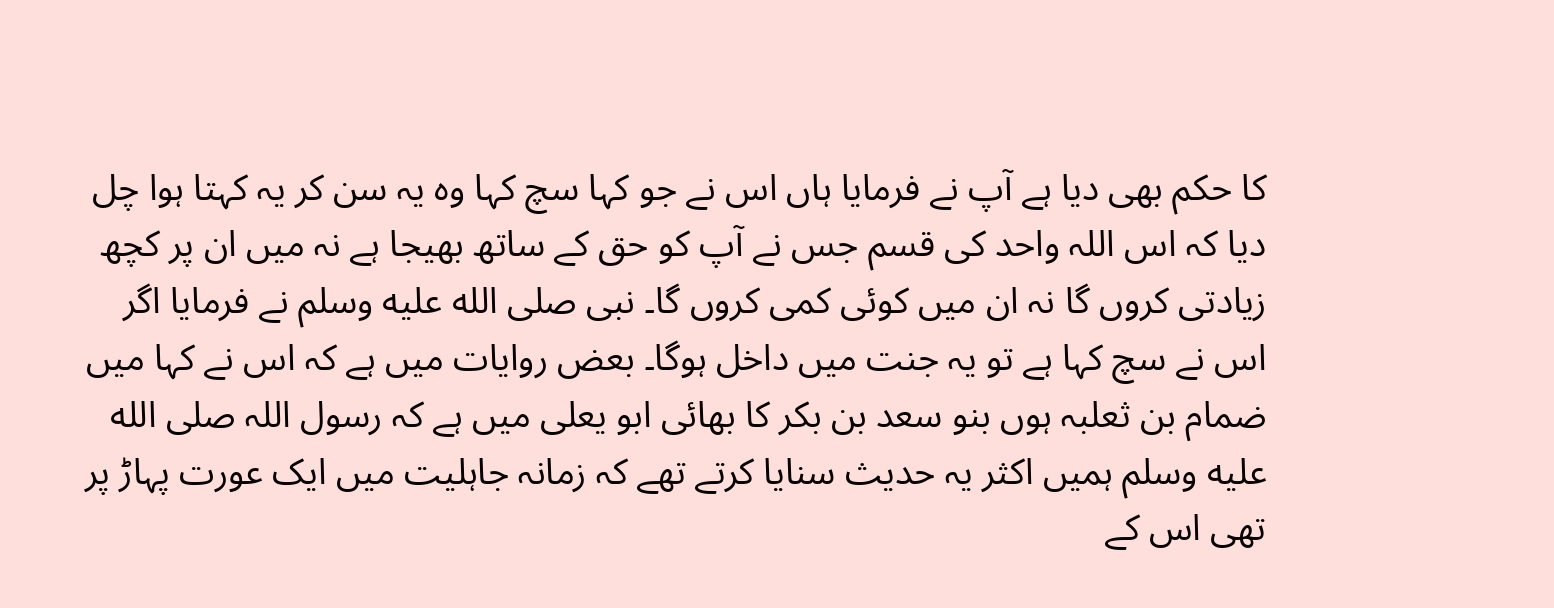کا حکم بھی دیا ہے آپ نے فرمایا ہاں اس نے جو کہا سچ کہا وہ یہ سن کر یہ کہتا ہوا چل دیا کہ اس اللہ واحد کی قسم جس نے آپ کو حق کے ساتھ بھیجا ہے نہ میں ان پر کچھ زیادتی کروں گا نہ ان میں کوئی کمی کروں گا۔ نبی صلى الله عليه وسلم نے فرمایا اگر اس نے سچ کہا ہے تو یہ جنت میں داخل ہوگا۔ بعض روایات میں ہے کہ اس نے کہا میں ضمام بن ثعلبہ ہوں بنو سعد بن بکر کا بھائی ابو یعلی میں ہے کہ رسول اللہ صلى الله عليه وسلم ہمیں اکثر یہ حدیث سنایا کرتے تھے کہ زمانہ جاہلیت میں ایک عورت پہاڑ پر تھی اس کے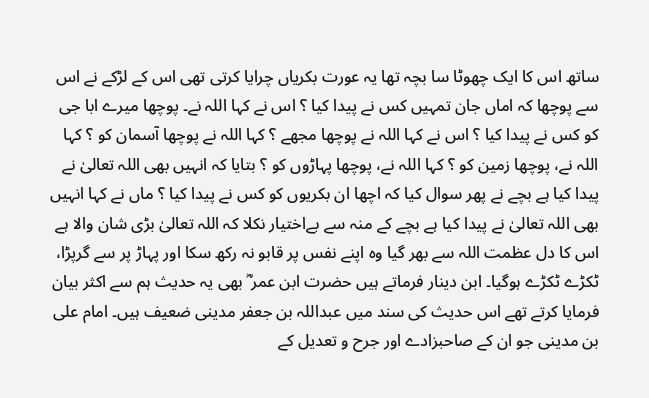ساتھ اس کا ایک چھوٹا سا بچہ تھا یہ عورت بکریاں چرایا کرتی تھی اس کے لڑکے نے اس سے پوچھا کہ اماں جان تمہیں کس نے پیدا کیا ؟ اس نے کہا اللہ نے۔ پوچھا میرے ابا جی کو کس نے پیدا کیا ؟ اس نے کہا اللہ نے پوچھا مجھے ؟ کہا اللہ نے پوچھا آسمان کو ؟ کہا اللہ نے، پوچھا زمین کو ؟ کہا اللہ نے، پوچھا پہاڑوں کو ؟ بتایا کہ انہیں بھی اللہ تعالیٰ نے پیدا کیا ہے بچے نے پھر سوال کیا کہ اچھا ان بکریوں کو کس نے پیدا کیا ؟ ماں نے کہا انہیں بھی اللہ تعالیٰ نے پیدا کیا ہے بچے کے منہ سے بےاختیار نکلا کہ اللہ تعالیٰ بڑی شان والا ہے اس کا دل عظمت اللہ سے بھر گیا وہ اپنے نفس پر قابو نہ رکھ سکا اور پہاڑ پر سے گرپڑا، ٹکڑے ٹکڑے ہوگیا۔ ابن دینار فرماتے ہیں حضرت ابن عمر ؓ بھی یہ حدیث ہم سے اکثر بیان فرمایا کرتے تھے اس حدیث کی سند میں عبداللہ بن جعفر مدینی ضعیف ہیں۔ امام علی بن مدینی جو ان کے صاحبزادے اور جرح و تعدیل کے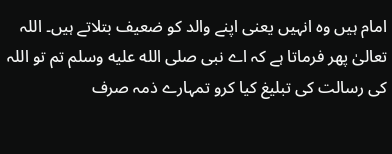امام ہیں وہ انہیں یعنی اپنے والد کو ضعیف بتلاتے ہیں۔ اللہ تعالیٰ پھر فرماتا ہے کہ اے نبی صلى الله عليه وسلم تم تو اللہ کی رسالت کی تبلیغ کیا کرو تمہارے ذمہ صرف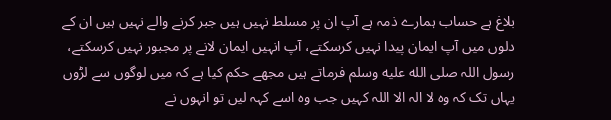بلاغ ہے حساب ہمارے ذمہ ہے آپ ان پر مسلط نہیں ہیں جبر کرنے والے نہیں ہیں ان کے دلوں میں آپ ایمان پیدا نہیں کرسکتے، آپ انہیں ایمان لانے پر مجبور نہیں کرسکتے، رسول اللہ صلى الله عليه وسلم فرماتے ہیں مجھے حکم کیا ہے کہ میں لوگوں سے لڑوں یہاں تک کہ وہ لا الہ الا اللہ کہیں جب وہ اسے کہہ لیں تو انہوں نے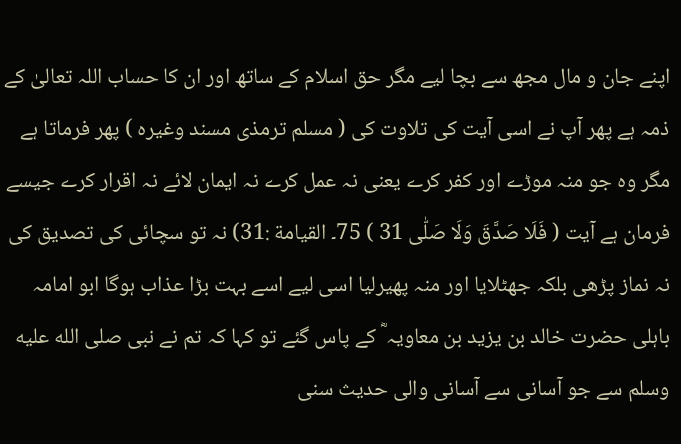اپنے جان و مال مجھ سے بچا لیے مگر حق اسلام کے ساتھ اور ان کا حساب اللہ تعالیٰ کے ذمہ ہے پھر آپ نے اسی آیت کی تلاوت کی ( مسلم ترمذی مسند وغیرہ ) پھر فرماتا ہے مگر وہ جو منہ موڑے اور کفر کرے یعنی نہ عمل کرے نہ ایمان لائے نہ اقرار کرے جیسے فرمان ہے آیت ( فَلَا صَدَّقَ وَلَا صَلّٰى 31 ) 75۔ القیامة :31) نہ تو سچائی کی تصدیق کی نہ نماز پڑھی بلکہ جھٹلایا اور منہ پھیرلیا اسی لیے اسے بہت بڑا عذاب ہوگا ابو امامہ باہلی حضرت خالد بن یزید بن معاویہ ؓ کے پاس گئے تو کہا کہ تم نے نبی صلى الله عليه وسلم سے جو آسانی سے آسانی والی حدیث سنی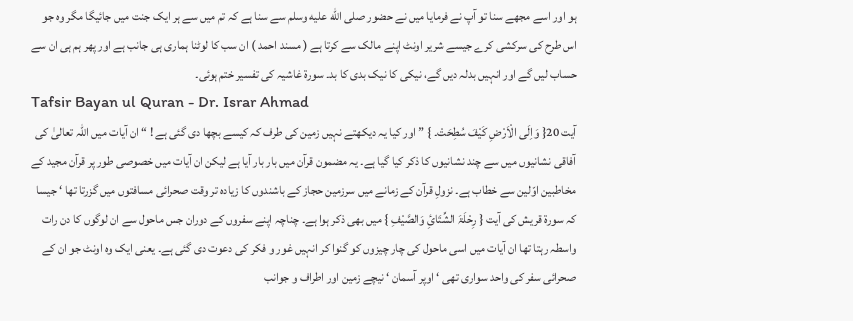ہو اور اسے مجھے سنا تو آپ نے فرمایا میں نے حضور صلى الله عليه وسلم سے سنا ہے کہ تم میں سے ہر ایک جنت میں جائیگا مگر وہ جو اس طرح کی سرکشی کرے جیسے شریر اونٹ اپنے مالک سے کرتا ہے ( مسند احمد ) ان سب کا لوٹنا ہماری ہی جانب ہے اور پھر ہم ہی ان سے حساب لیں گے اور انہیں بدلہ دیں گے، نیکی کا نیک بدی کا بد۔ سورة غاشیہ کی تفسیر ختم ہوئی۔
Tafsir Bayan ul Quran - Dr. Israr Ahmad
آیت 20{ وَاِلَی الْاَرْضِ کَیْفَ سُطِحَتْ۔ } ” اور کیا یہ دیکھتے نہیں زمین کی طرف کہ کیسے بچھا دی گئی ہے ! “ ان آیات میں اللہ تعالیٰ کی آفاقی نشانیوں میں سے چند نشانیوں کا ذکر کیا گیا ہے۔ یہ مضمون قرآن میں بار بار آیا ہے لیکن ان آیات میں خصوصی طور پر قرآن مجید کے مخاطبین اوّلین سے خطاب ہے۔ نزولِ قرآن کے زمانے میں سرزمین حجاز کے باشندوں کا زیادہ تر وقت صحرائی مسافتوں میں گزرتا تھا ‘ جیسا کہ سورة قریش کی آیت { رِحْلَۃَ الشِّتَائِ وَالصَّیْفِ } میں بھی ذکر ہوا ہے۔ چناچہ اپنے سفروں کے دوران جس ماحول سے ان لوگوں کا دن رات واسطہ رہتا تھا ان آیات میں اسی ماحول کی چار چیزوں کو گنوا کر انہیں غور و فکر کی دعوت دی گئی ہے۔ یعنی ایک وہ اونٹ جو ان کے صحرائی سفر کی واحد سواری تھی ‘ اوپر آسمان ‘ نیچے زمین اور اطراف و جوانب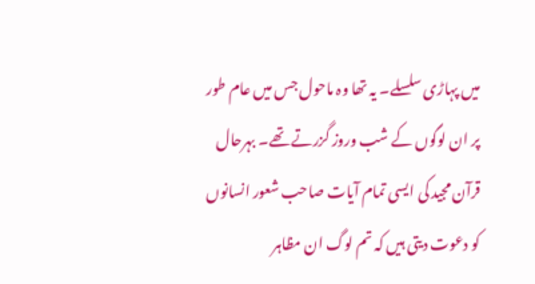میں پہاڑی سلسلے۔ یہ تھا وہ ماحول جس میں عام طور پر ان لوگوں کے شب وروز گزرتے تھے۔ بہرحال قرآن مجید کی ایسی تمام آیات صاحب شعور انسانوں کو دعوت دیتی ہیں کہ تم لوگ ان مظاہر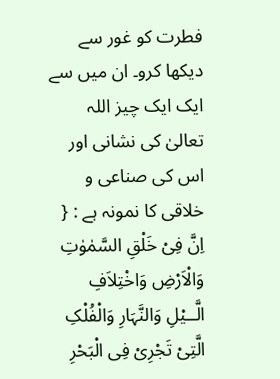فطرت کو غور سے دیکھا کرو۔ ان میں سے ایک ایک چیز اللہ تعالیٰ کی نشانی اور اس کی صناعی و خلاقی کا نمونہ ہے : { اِنَّ فِیْ خَلْقِ السَّمٰوٰتِ وَالْاَرْضِ وَاخْتِلاَفِ الَّــیْلِ وَالنَّہَارِ وَالْفُلْکِ الَّتِیْ تَجْرِیْ فِی الْبَحْرِ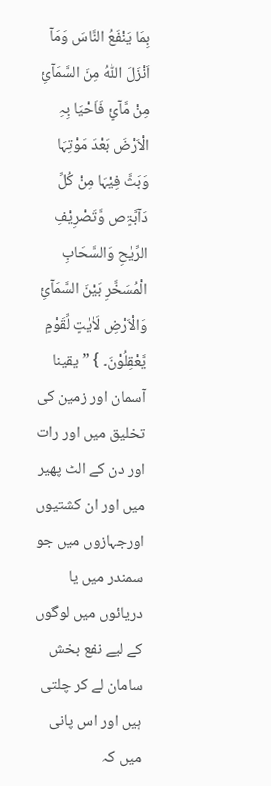بِمَا یَنْفَعُ النَّاسَ وَمَآ اَنْزَلَ اللّٰہُ مِنَ السَّمَآئِ مِنْ مَّآئٍ فَاَحْیَا بِہِ الْاَرْضَ بَعْدَ مَوْتِہَا وَبَثَّ فِیْہَا مِنْ کُلِّ دَآبَّۃٍص وَّتَصْرِیْفِ الرِّیٰحِ وَالسَّحَابِ الْمُسَخَّرِ بَیْنَ السَّمَآئِ وَالْاَرْضِ لَاٰیٰتٍ لِّقَوْمٍ یَّعْقِلُوْنَ۔ } ” یقینا آسمان اور زمین کی تخلیق میں اور رات اور دن کے الٹ پھیر میں اور ان کشتیوں اورجہازوں میں جو سمندر میں یا دریائوں میں لوگوں کے لیے نفع بخش سامان لے کر چلتی ہیں اور اس پانی میں کہ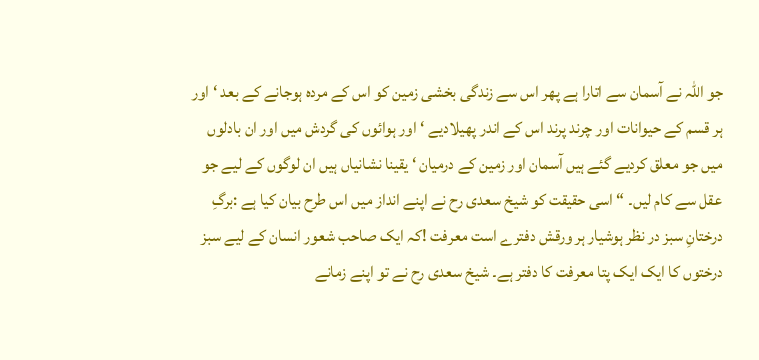جو اللہ نے آسمان سے اتارا ہے پھر اس سے زندگی بخشی زمین کو اس کے مردہ ہوجانے کے بعد ‘ اور ہر قسم کے حیوانات اور چرند پرند اس کے اندر پھیلادیے ‘ اور ہوائوں کی گردش میں اور ان بادلوں میں جو معلق کردیے گئے ہیں آسمان اور زمین کے درمیان ‘ یقینا نشانیاں ہیں ان لوگوں کے لیے جو عقل سے کام لیں۔ “ اسی حقیقت کو شیخ سعدی رح نے اپنے انداز میں اس طرح بیان کیا ہے :برگِ درختانِ سبز در نظر ہوشیار ہر ورقش دفترے است معرفت !کہ ایک صاحب شعور انسان کے لیے سبز درختوں کا ایک ایک پتا معرفت کا دفتر ہے۔ شیخ سعدی رح نے تو اپنے زمانے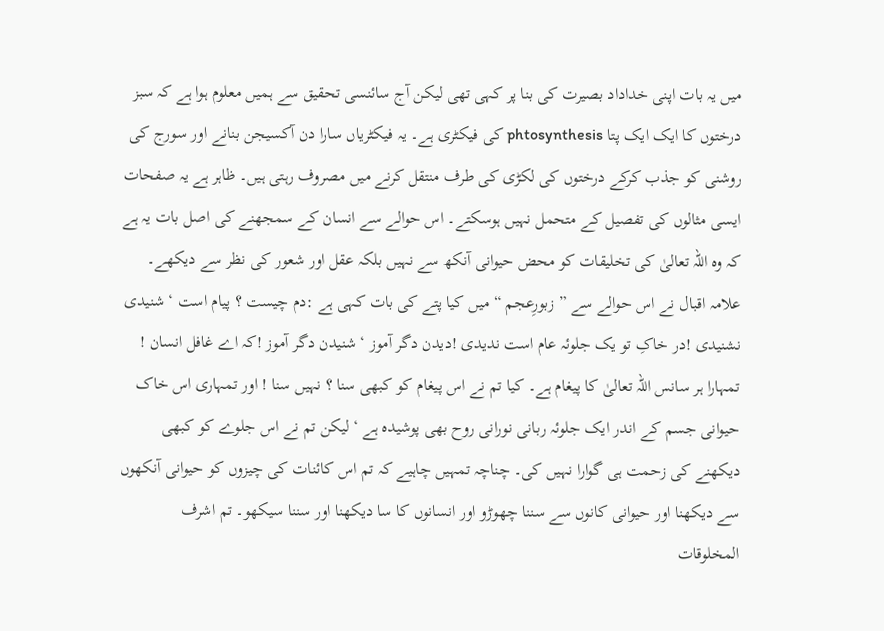میں یہ بات اپنی خداداد بصیرت کی بنا پر کہی تھی لیکن آج سائنسی تحقیق سے ہمیں معلوم ہوا ہے کہ سبز درختوں کا ایک ایک پتا phtosynthesis کی فیکٹری ہے۔ یہ فیکٹریاں سارا دن آکسیجن بنانے اور سورج کی روشنی کو جذب کرکے درختوں کی لکڑی کی طرف منتقل کرنے میں مصروف رہتی ہیں۔ ظاہر ہے یہ صفحات ایسی مثالوں کی تفصیل کے متحمل نہیں ہوسکتے۔ اس حوالے سے انسان کے سمجھنے کی اصل بات یہ ہے کہ وہ اللہ تعالیٰ کی تخلیقات کو محض حیوانی آنکھ سے نہیں بلکہ عقل اور شعور کی نظر سے دیکھے۔ علامہ اقبال نے اس حوالے سے ” زبورِعجم “ میں کیا پتے کی بات کہی ہے :دم چیست ؟ پیام است ‘ شنیدی نشنیدی !در خاکِ تو یک جلوئہ عام است ندیدی !دیدن دگر آموز ‘ شنیدن دگر آموز !کہ اے غافل انسان ! تمہارا ہر سانس اللہ تعالیٰ کا پیغام ہے۔ کیا تم نے اس پیغام کو کبھی سنا ؟ نہیں سنا ! اور تمہاری اس خاک حیوانی جسم کے اندر ایک جلوئہ ربانی نورانی روح بھی پوشیدہ ہے ‘ لیکن تم نے اس جلوے کو کبھی دیکھنے کی زحمت ہی گوارا نہیں کی۔ چناچہ تمہیں چاہیے کہ تم اس کائنات کی چیزوں کو حیوانی آنکھوں سے دیکھنا اور حیوانی کانوں سے سننا چھوڑو اور انسانوں کا سا دیکھنا اور سننا سیکھو۔ تم اشرف المخلوقات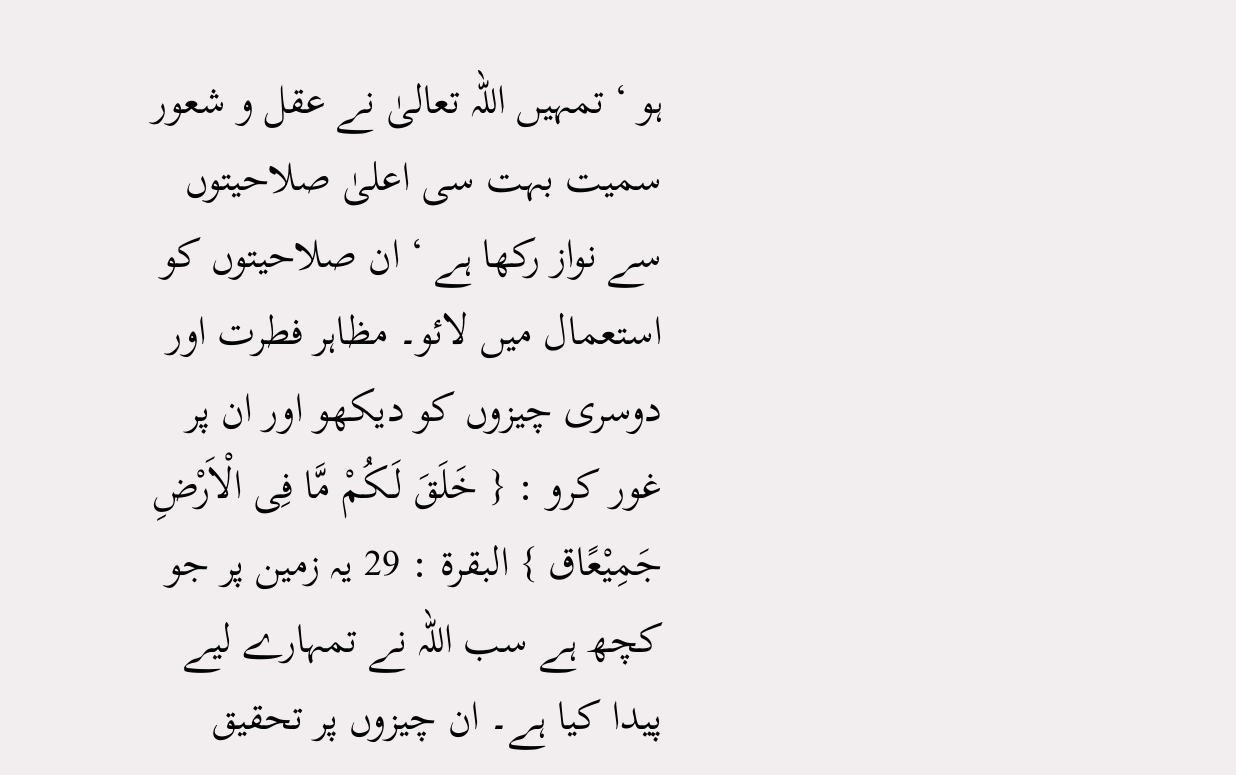ہو ‘ تمہیں اللہ تعالیٰ نے عقل و شعور سمیت بہت سی اعلیٰ صلاحیتوں سے نواز رکھا ہے ‘ ان صلاحیتوں کو استعمال میں لائو۔ مظاہر فطرت اور دوسری چیزوں کو دیکھو اور ان پر غور کرو : { خَلَقَ لَـکُمْ مَّا فِی الْاَرْضِ جَمِیْعًاق } البقرۃ : 29 یہ زمین پر جو کچھ ہے سب اللہ نے تمہارے لیے پیدا کیا ہے۔ ان چیزوں پر تحقیق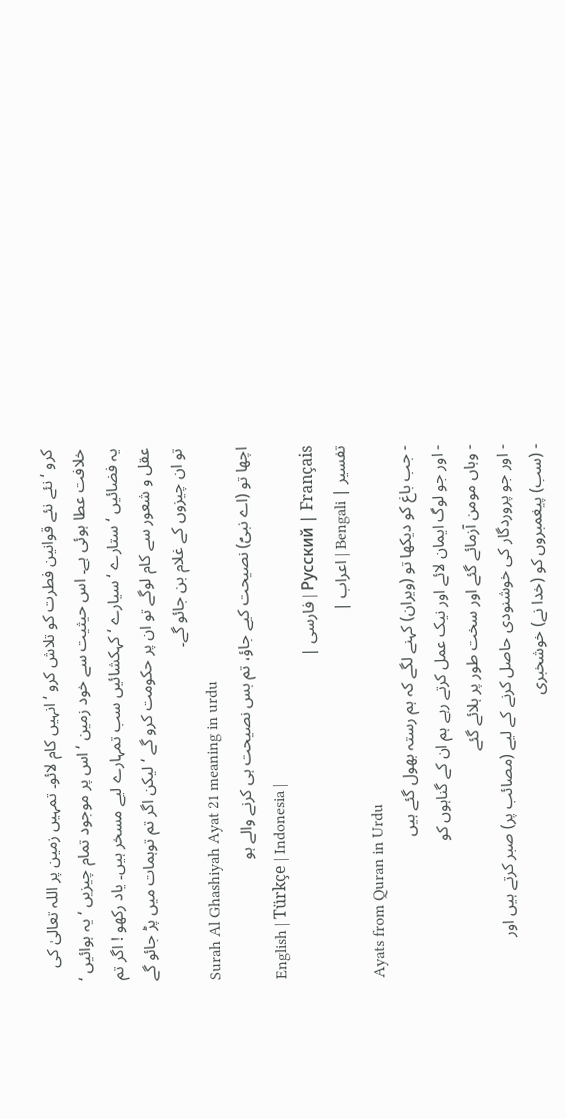کرو ‘ نئے نئے قوانین فطرت کو تلاش کرو ‘ انہیں کام لائو۔ تمہیں زمین پر اللہ تعالیٰ کی خلافت عطا ہوئی ہے۔ اس حیثیت سے خود زمین ‘ اس پر موجود تمام چیزیں ‘ یہ ہوائیں ‘ یہ فضائیں ‘ ستارے ‘ سیارے ‘ کہکشائیں سب تمہارے لیے مسخر ہیں۔ یاد رکھو ! اگر تم عقل و شعور سے کام لوگے تو ان پر حکومت کرو گے ‘ لیکن اگر تم توہمات میں پڑ جائو گے تو ان چیزوں کے غلام بن جائو گے۔
Surah Al Ghashiyah Ayat 21 meaning in urdu
اچھا تو (اے نبیؐ) نصیحت کیے جاؤ، تم بس نصیحت ہی کرنے والے ہو
English | Türkçe | Indonesia |
Русский | Français | فارسی |
تفسير | Bengali | اعراب |
Ayats from Quran in Urdu
- جب باغ کو دیکھا تو (ویران) کہنے لگے کہ ہم رستہ بھول گئے ہیں
- اور جو لوگ ایمان لائے اور نیک عمل کرتے رہے ہم ان کے گناہوں کو
- وہاں مومن آزمائے گئے اور سخت طور پر ہلائے گئے
- اور جو پروردگار کی خوشنودی حاصل کرنے کے لیے (مصائب پر) صبر کرتے ہیں اور
- (سب) پیغمبروں کو (خدا نے) خوشخبری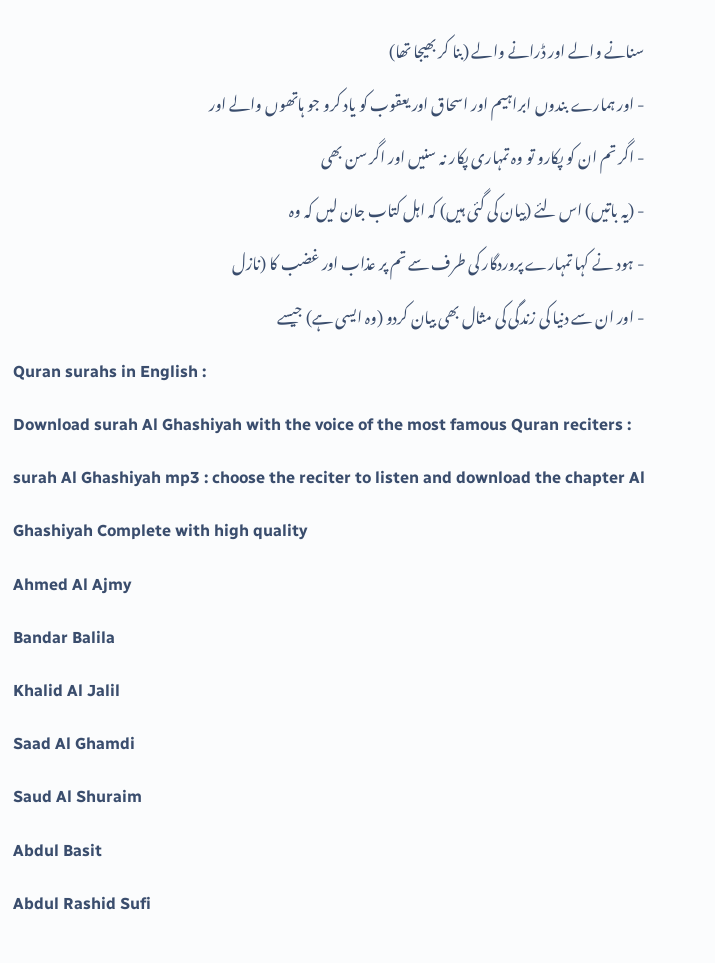سنانے والے اور ڈرانے والے (بنا کر بھیجا تھا)
- اور ہمارے بندوں ابراہیم اور اسحاق اور یعقوب کو یاد کرو جو ہاتھوں والے اور
- اگر تم ان کو پکارو تو وہ تمہاری پکار نہ سنیں اور اگر سن بھی
- (یہ باتیں) اس لئے (بیان کی گئی ہیں) کہ اہل کتاب جان لیں کہ وہ
- ہود نے کہا تمہارے پروردگار کی طرف سے تم پر عذاب اور غضب کا (نازل
- اور ان سے دنیا کی زندگی کی مثال بھی بیان کردو (وہ ایسی ہے) جیسے
Quran surahs in English :
Download surah Al Ghashiyah with the voice of the most famous Quran reciters :
surah Al Ghashiyah mp3 : choose the reciter to listen and download the chapter Al Ghashiyah Complete with high quality
Ahmed Al Ajmy
Bandar Balila
Khalid Al Jalil
Saad Al Ghamdi
Saud Al Shuraim
Abdul Basit
Abdul Rashid Sufi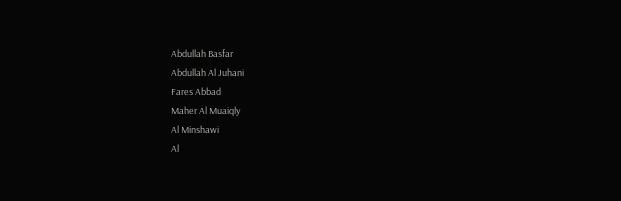Abdullah Basfar
Abdullah Al Juhani
Fares Abbad
Maher Al Muaiqly
Al Minshawi
Al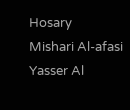Hosary
Mishari Al-afasi
Yasser Al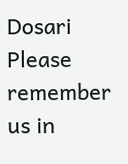Dosari
Please remember us in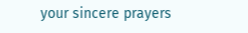your sincere prayers